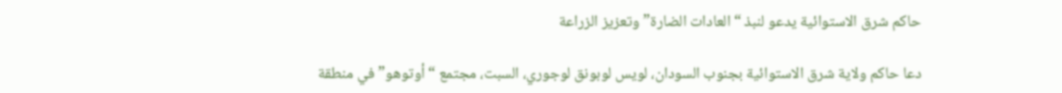حاكم شرق الاستوائية يدعو لنبذ “العادات الضارة” وتعزيز الزراعة

دعا حاكم ولاية شرق الاستوائية بجنوب السودان، لويس لوبونق لوجوري، السبت، مجتمع “أوتوهو” في منطقة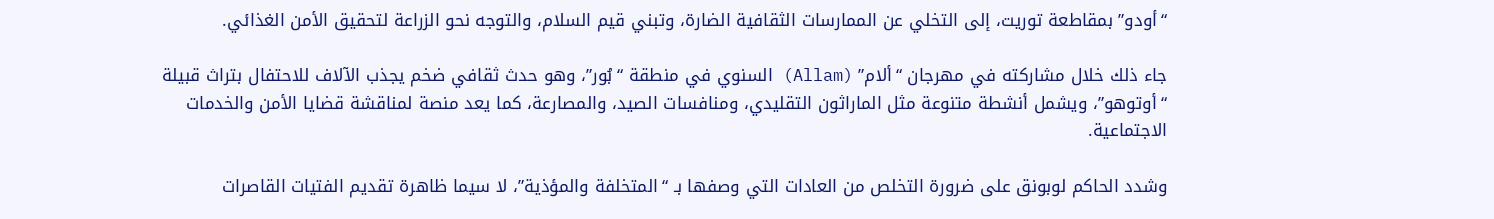“أودو” بمقاطعة توريت، إلى التخلي عن الممارسات الثقافية الضارة، وتبني قيم السلام، والتوجه نحو الزراعة لتحقيق الأمن الغذائي.

جاء ذلك خلال مشاركته في مهرجان “ألام” (Allam) السنوي في منطقة “بُور”، وهو حدث ثقافي ضخم يجذب الآلاف للاحتفال بتراث قبيلة “أوتوهو”، ويشمل أنشطة متنوعة مثل الماراثون التقليدي، ومنافسات الصيد، والمصارعة، كما يعد منصة لمناقشة قضايا الأمن والخدمات الاجتماعية.

وشدد الحاكم لوبونق على ضرورة التخلص من العادات التي وصفها بـ “المتخلفة والمؤذية”، لا سيما ظاهرة تقديم الفتيات القاصرات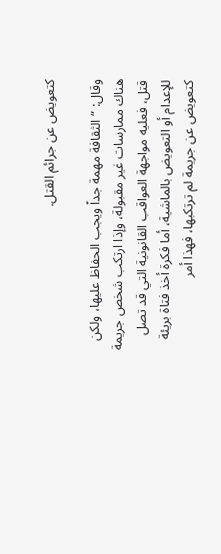كتعويض عن جرائم القتل.

وقال: “الثقافة مهمة جداً ويجب الحفاظ عليها، ولكن هناك ممارسات غير مقبولة، وإذا ارتكب شخص جريمة قتل، فعليه مواجهة العواقب القانونية التي قد تصل للإعدام أو التعويض بالماشية، أما فكرة أخذ فتاة بريئة كتعويض عن جريمة لم ترتكبها، فهذا أمر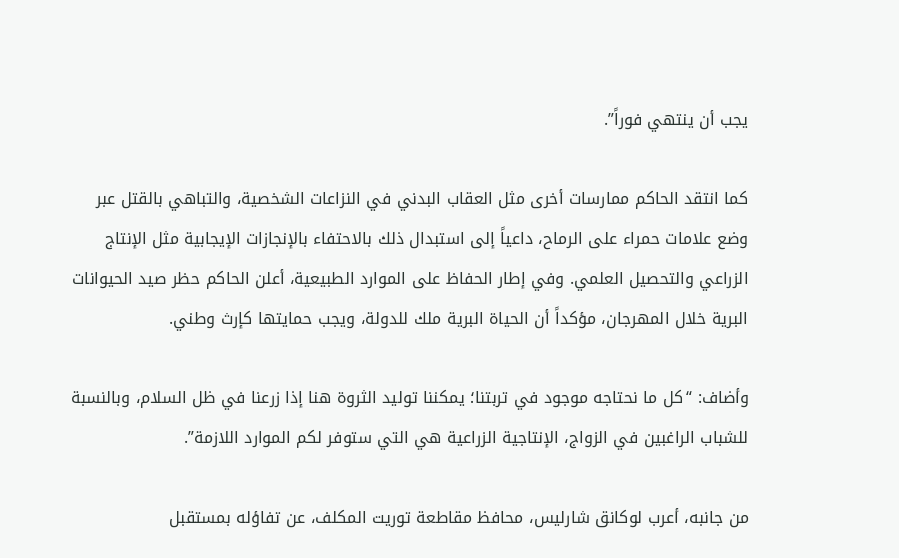يجب أن ينتهي فوراً”.

كما انتقد الحاكم ممارسات أخرى مثل العقاب البدني في النزاعات الشخصية، والتباهي بالقتل عبر وضع علامات حمراء على الرماح، داعياً إلى استبدال ذلك بالاحتفاء بالإنجازات الإيجابية مثل الإنتاج الزراعي والتحصيل العلمي. وفي إطار الحفاظ على الموارد الطبيعية، أعلن الحاكم حظر صيد الحيوانات البرية خلال المهرجان، مؤكداً أن الحياة البرية ملك للدولة، ويجب حمايتها كإرث وطني.

وأضاف: “كل ما نحتاجه موجود في تربتنا؛ يمكننا توليد الثروة هنا إذا زرعنا في ظل السلام، وبالنسبة للشباب الراغبين في الزواج، الإنتاجية الزراعية هي التي ستوفر لكم الموارد اللازمة”.

من جانبه، أعرب لوكانق شارليس، محافظ مقاطعة توريت المكلف، عن تفاؤله بمستقبل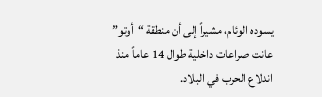يسوده الوئام، مشيراً إلى أن منطقة “أوتو” عانت صراعات داخلية طوال 14 عاماً منذ اندلاع الحرب في البلاد.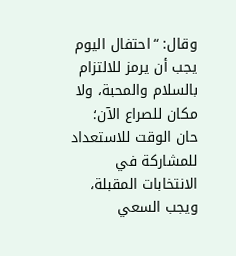وقال: “احتفال اليوم يجب أن يرمز للالتزام بالسلام والمحبة، ولا مكان للصراع الآن؛ حان الوقت للاستعداد للمشاركة في الانتخابات المقبلة، ويجب السعي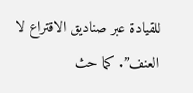للقيادة عبر صناديق الاقتراع لا العنف”. كما حث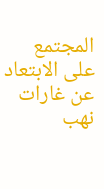المجتمع على الابتعاد عن غارات نهب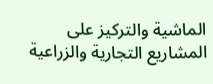الماشية والتركيز على المشاريع التجارية والزراعية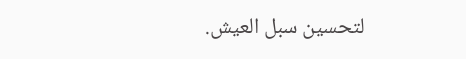لتحسين سبل العيش.